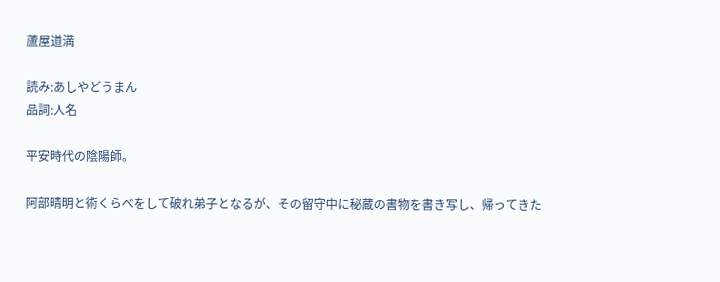蘆屋道満

読み:あしやどうまん
品詞:人名

平安時代の陰陽師。

阿部晴明と術くらべをして破れ弟子となるが、その留守中に秘蔵の書物を書き写し、帰ってきた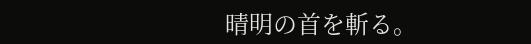晴明の首を斬る。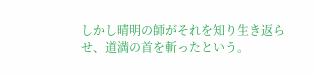しかし晴明の師がそれを知り生き返らせ、道満の首を斬ったという。